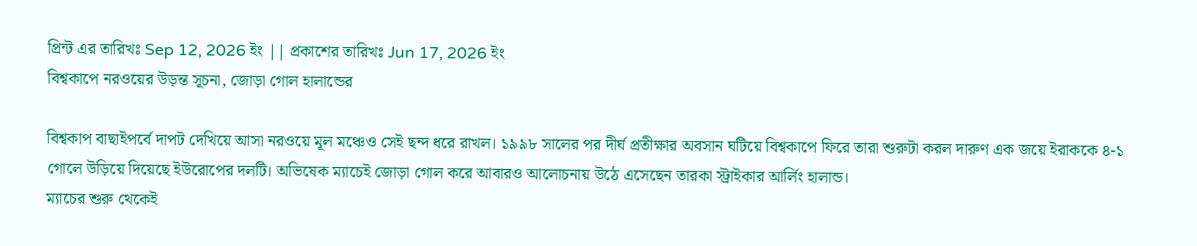প্রিন্ট এর তারিখঃ Sep 12, 2026 ইং || প্রকাশের তারিখঃ Jun 17, 2026 ইং
বিশ্বকাপে নরওয়ের উড়ন্ত সূচনা, জোড়া গোল হালান্ডের

বিশ্বকাপ বাছাইপর্বে দাপট দেখিয়ে আসা নরওয়ে মূল মঞ্চেও সেই ছন্দ ধরে রাখল। ১৯৯৮ সালের পর দীর্ঘ প্রতীক্ষার অবসান ঘটিয়ে বিশ্বকাপে ফিরে তারা শুরুটা করল দারুণ এক জয়ে ইরাককে ৪-১ গোলে উড়িয়ে দিয়েছে ইউরোপের দলটি। অভিষেক ম্যাচেই জোড়া গোল করে আবারও আলোচনায় উঠে এসেছেন তারকা স্ট্রাইকার আর্লিং হালান্ড।
ম্যাচের শুরু থেকেই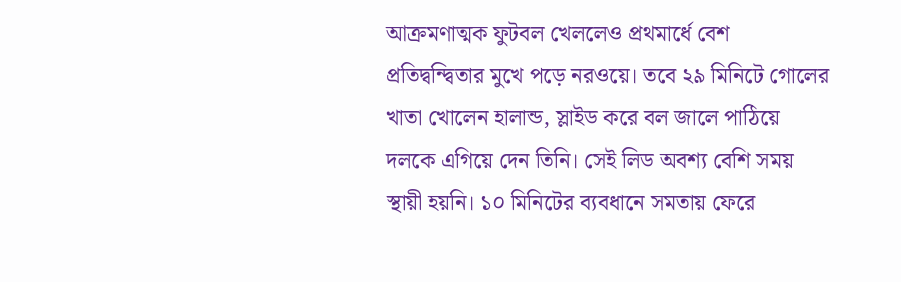আক্রমণাত্মক ফুটবল খেললেও প্রথমার্ধে বেশ প্রতিদ্বন্দ্বিতার মুখে পড়ে নরওয়ে। তবে ২৯ মিনিটে গোলের খাতা খোলেন হালান্ড, স্লাইড করে বল জালে পাঠিয়ে দলকে এগিয়ে দেন তিনি। সেই লিড অবশ্য বেশি সময় স্থায়ী হয়নি। ১০ মিনিটের ব্যবধানে সমতায় ফেরে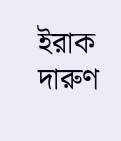ইরাক দারুণ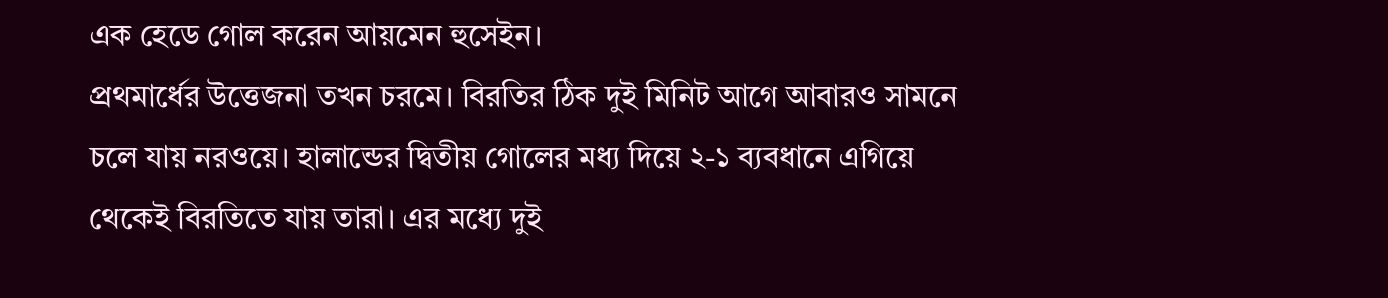এক হেডে গোল করেন আয়মেন হুসেইন।
প্রথমার্ধের উত্তেজনা তখন চরমে। বিরতির ঠিক দুই মিনিট আগে আবারও সামনে চলে যায় নরওয়ে। হালান্ডের দ্বিতীয় গোলের মধ্য দিয়ে ২-১ ব্যবধানে এগিয়ে থেকেই বিরতিতে যায় তারা। এর মধ্যে দুই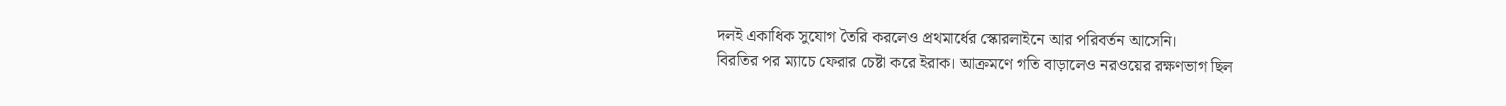দলই একাধিক সুযোগ তৈরি করলেও প্রথমার্ধের স্কোরলাইনে আর পরিবর্তন আসেনি।
বিরতির পর ম্যাচে ফেরার চেষ্টা করে ইরাক। আক্রমণে গতি বাড়ালেও নরওয়ের রক্ষণভাগ ছিল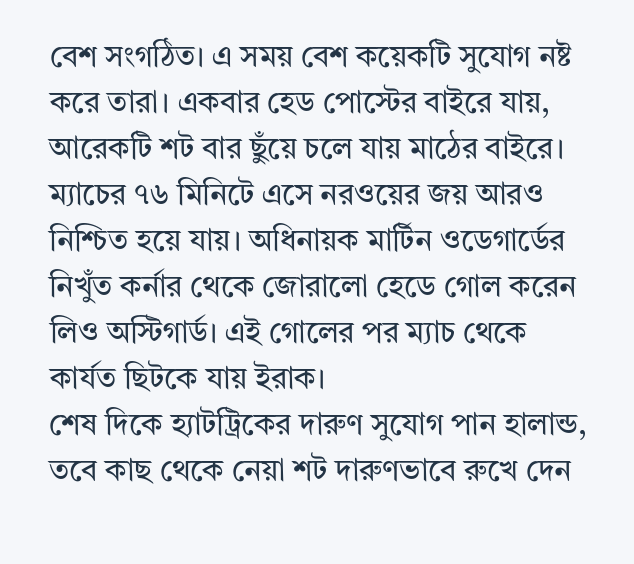বেশ সংগঠিত। এ সময় বেশ কয়েকটি সুযোগ নষ্ট করে তারা। একবার হেড পোস্টের বাইরে যায়, আরেকটি শট বার ছুঁয়ে চলে যায় মাঠের বাইরে।
ম্যাচের ৭৬ মিনিটে এসে নরওয়ের জয় আরও নিশ্চিত হয়ে যায়। অধিনায়ক মার্টিন ওডেগার্ডের নিখুঁত কর্নার থেকে জোরালো হেডে গোল করেন লিও অস্টিগার্ড। এই গোলের পর ম্যাচ থেকে কার্যত ছিটকে যায় ইরাক।
শেষ দিকে হ্যাটট্রিকের দারুণ সুযোগ পান হালান্ড, তবে কাছ থেকে নেয়া শট দারুণভাবে রুখে দেন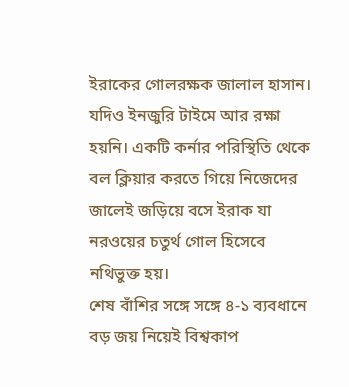ইরাকের গোলরক্ষক জালাল হাসান। যদিও ইনজুরি টাইমে আর রক্ষা হয়নি। একটি কর্নার পরিস্থিতি থেকে বল ক্লিয়ার করতে গিয়ে নিজেদের জালেই জড়িয়ে বসে ইরাক যা নরওয়ের চতুর্থ গোল হিসেবে নথিভুক্ত হয়।
শেষ বাঁশির সঙ্গে সঙ্গে ৪-১ ব্যবধানে বড় জয় নিয়েই বিশ্বকাপ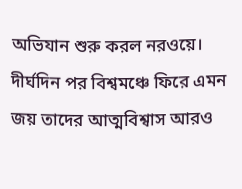অভিযান শুরু করল নরওয়ে। দীর্ঘদিন পর বিশ্বমঞ্চে ফিরে এমন জয় তাদের আত্মবিশ্বাস আরও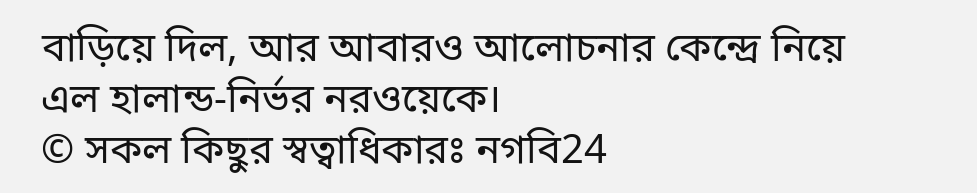বাড়িয়ে দিল, আর আবারও আলোচনার কেন্দ্রে নিয়ে এল হালান্ড-নির্ভর নরওয়েকে।
© সকল কিছুর স্বত্বাধিকারঃ নগবি24